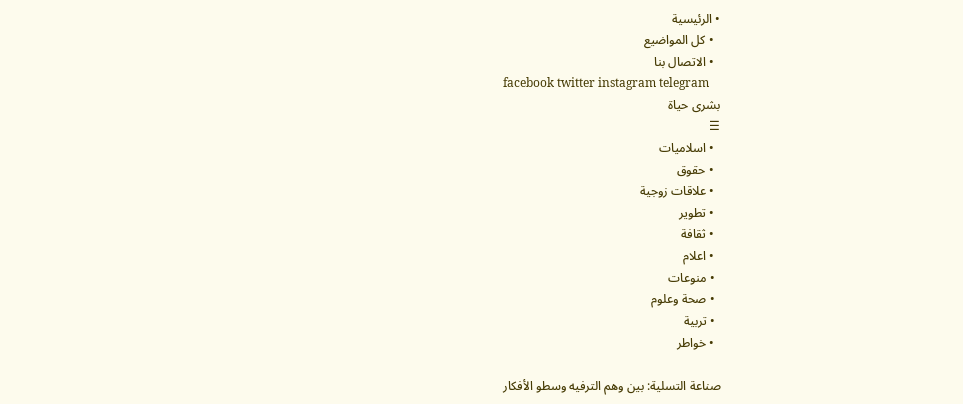• الرئيسية
  • كل المواضيع
  • الاتصال بنا
facebook twitter instagram telegram
بشرى حياة
☰
  • اسلاميات
  • حقوق
  • علاقات زوجية
  • تطوير
  • ثقافة
  • اعلام
  • منوعات
  • صحة وعلوم
  • تربية
  • خواطر

صناعة التسلية: بين وهم الترفيه وسطو الأفكار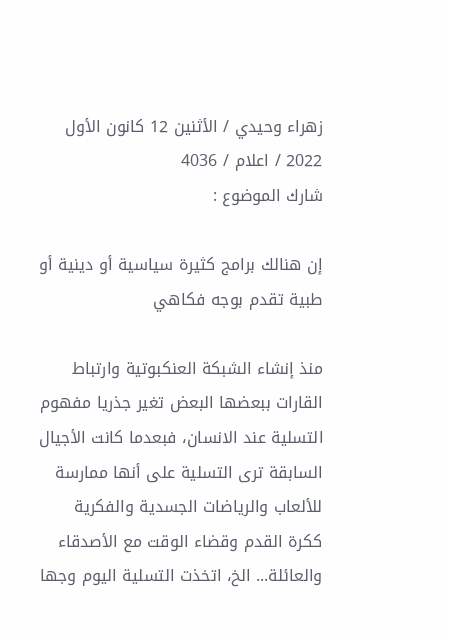زهراء وحيدي / الأثنين 12 كانون الأول 2022 / اعلام / 4036
شارك الموضوع :

إن هنالك برامج كثيرة سياسية أو دينية أو طبية تقدم بوجه فكاهي

منذ إنشاء الشبكة العنكبوتية وارتباط القارات ببعضها البعض تغير جذريا مفهوم التسلية عند الانسان، فبعدما كانت الأجيال السابقة ترى التسلية على أنها ممارسة للألعاب والرياضات الجسدية والفكرية ككرة القدم وقضاء الوقت مع الأصدقاء والعائلة... الخ، اتخذت التسلية اليوم وجها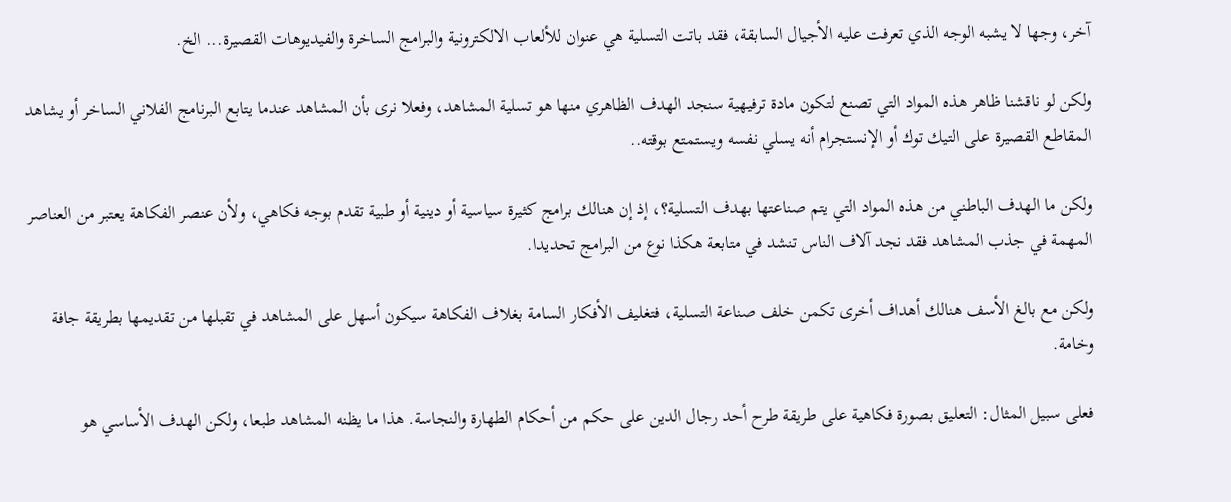آخر، وجها لا يشبه الوجه الذي تعرفت عليه الأجيال السابقة، فقد باتت التسلية هي عنوان للألعاب الالكترونية والبرامج الساخرة والفيديوهات القصيرة... الخ.

ولكن لو ناقشنا ظاهر هذه المواد التي تصنع لتكون مادة ترفيهية سنجد الهدف الظاهري منها هو تسلية المشاهد، وفعلا نرى بأن المشاهد عندما يتابع البرنامج الفلاني الساخر أو يشاهد المقاطع القصيرة على التيك توك أو الإنستجرام أنه يسلي نفسه ويستمتع بوقته..

ولكن ما الهدف الباطني من هذه المواد التي يتم صناعتها بهدف التسلية؟، إذ إن هنالك برامج كثيرة سياسية أو دينية أو طبية تقدم بوجه فكاهي، ولأن عنصر الفكاهة يعتبر من العناصر المهمة في جذب المشاهد فقد نجد آلاف الناس تنشد في متابعة هكذا نوع من البرامج تحديدا.

ولكن مع بالغ الأسف هنالك أهداف أخرى تكمن خلف صناعة التسلية، فتغليف الأفكار السامة بغلاف الفكاهة سيكون أسهل على المشاهد في تقبلها من تقديمها بطريقة جافة وخامة.

فعلى سبيل المثال: التعليق بصورة فكاهية على طريقة طرح أحد رجال الدين على حكم من أحكام الطهارة والنجاسة. هذا ما يظنه المشاهد طبعا، ولكن الهدف الأساسي هو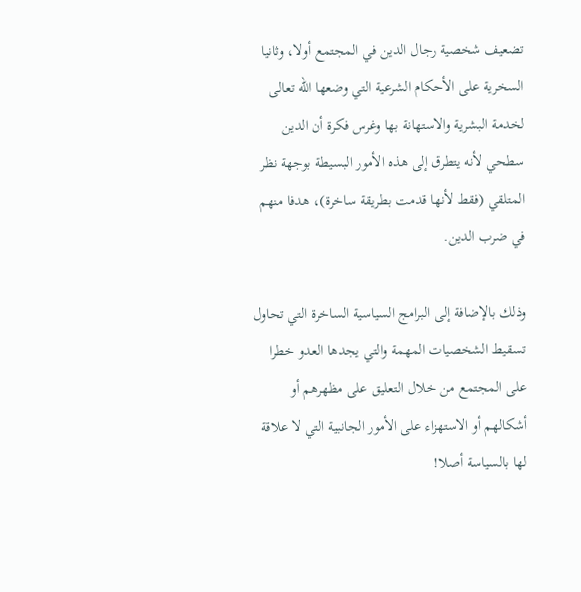تضعيف شخصية رجال الدين في المجتمع أولا، وثانيا السخرية على الأحكام الشرعية التي وضعها الله تعالى لخدمة البشرية والاستهانة بها وغرس فكرة أن الدين سطحي لأنه يتطرق إلى هذه الأمور البسيطة بوجهة نظر المتلقي (فقط لأنها قدمت بطريقة ساخرة)، هدفا منهم في ضرب الدين.

وذلك بالإضافة إلى البرامج السياسية الساخرة التي تحاول تسقيط الشخصيات المهمة والتي يجدها العدو خطرا على المجتمع من خلال التعليق على مظهرهم أو أشكالهم أو الاستهزاء على الأمور الجانبية التي لا علاقة لها بالسياسة أصلا!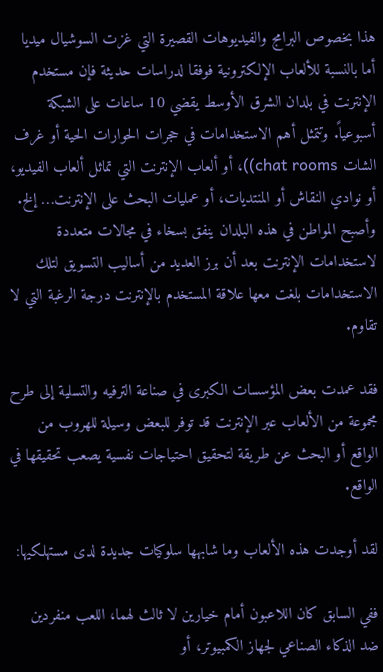هذا بخصوص البرامج والفيديوهات القصيرة التي غزت السوشيال ميديا أما بالنسبة للألعاب الإلكترونية فوفقا لدراسات حديثة فإن مستخدم الإنترنت في بلدان الشرق الأوسط يقضي 10 ساعات على الشبكة أسبوعياً. وتتمثل أهم الاستخدامات في حجرات الحوارات الحية أو غرف الشات chat rooms))، أو ألعاب الإنترنت التي تماثل ألعاب الفيديو، أو نوادي النقاش أو المنتديات، أو عمليات البحث على الإنترنت… إلخ. وأصبح المواطن في هذه البلدان ينفق بسخاء في مجالات متعددة لاستخدامات الإنترنت بعد أن برز العديد من أساليب التسويق لتلك الاستخدامات بلغت معها علاقة المستخدم بالإنترنت درجة الرغبة التي لا تقاوم.

فقد عمدت بعض المؤسسات الكبرى في صناعة الترفيه والتسلية إلى طرح مجموعة من الألعاب عبر الإنترنت قد توفر للبعض وسيلة للهروب من الواقع أو البحث عن طريقة لتحقيق احتياجات نفسية يصعب تحقيقها في الواقع.

لقد أوجدت هذه الألعاب وما شابهها سلوكيات جديدة لدى مستهلكيها:

ففي السابق كان اللاعبون أمام خيارين لا ثالث لهما، اللعب منفردين ضد الذكاء الصناعي لجهاز الكمبيوتر، أو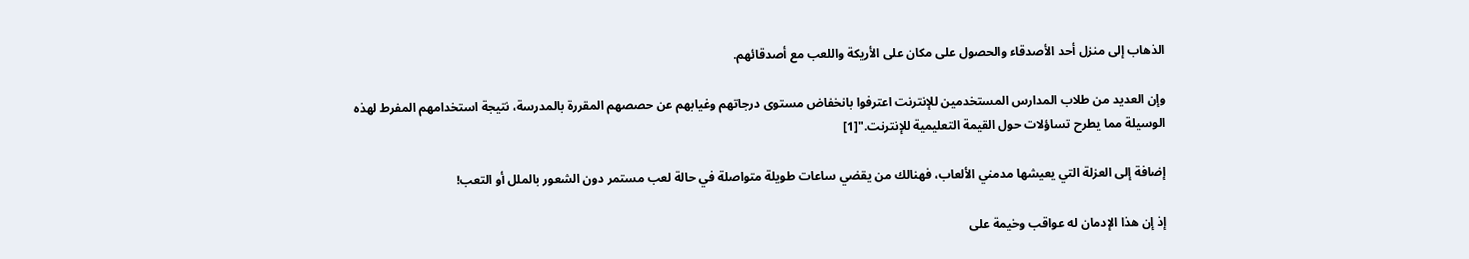الذهاب إلى منزل أحد الأصدقاء والحصول على مكان على الأريكة واللعب مع أصدقائهم.

وإن العديد من طلاب المدارس المستخدمين للإنترنت اعترفوا بانخفاض مستوى درجاتهم وغيابهم عن حصصهم المقررة بالمدرسة، نتيجة استخدامهم المفرط لهذه الوسيلة مما يطرح تساؤلات حول القيمة التعليمية للإنترنت."[1]

إضافة إلى العزلة التي يعيشها مدمني الألعاب، فهنالك من يقضي ساعات طويلة متواصلة في حالة لعب مستمر دون الشعور بالملل أو التعب!

إذ إن هذا الإدمان له عواقب وخيمة على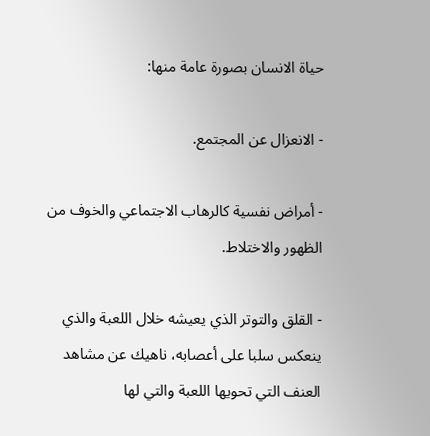حياة الانسان بصورة عامة منها:

- الانعزال عن المجتمع.

- أمراض نفسية كالرهاب الاجتماعي والخوف من الظهور والاختلاط.

- القلق والتوتر الذي يعيشه خلال اللعبة والذي ينعكس سلبا على أعصابه، ناهيك عن مشاهد العنف التي تحويها اللعبة والتي لها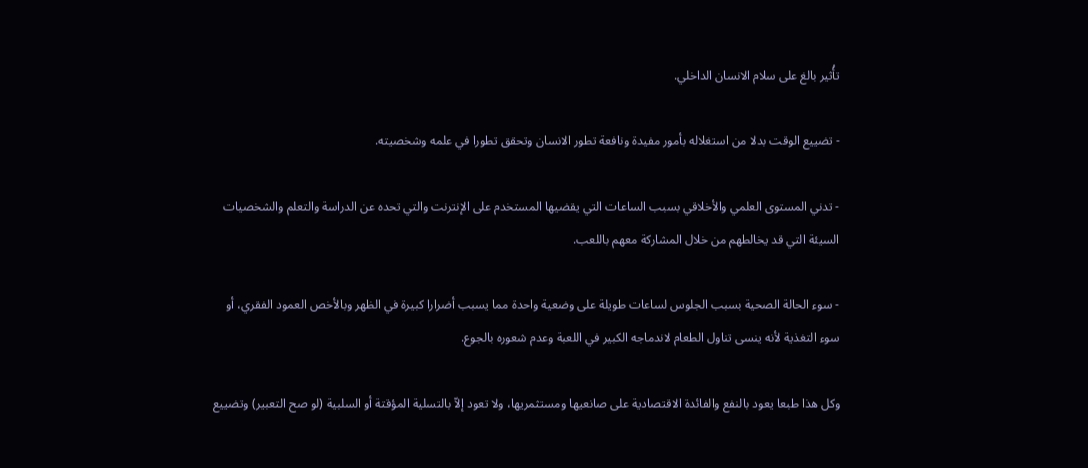تأُثير بالغ على سلام الانسان الداخلي.

- تضييع الوقت بدلا من استغلاله بأمور مفيدة ونافعة تطور الانسان وتحقق تطورا في علمه وشخصيته.

- تدني المستوى العلمي والأخلاقي بسبب الساعات التي يقضيها المستخدم على الإنترنت والتي تحده عن الدراسة والتعلم والشخصيات السيئة التي قد يخالطهم من خلال المشاركة معهم باللعب.

- سوء الحالة الصحية بسبب الجلوس لساعات طويلة على وضعية واحدة مما يسبب أضرارا كبيرة في الظهر وبالأخص العمود الفقري، أو سوء التغذية لأنه ينسى تناول الطعام لاندماجه الكبير في اللعبة وعدم شعوره بالجوع.

وكل هذا طبعا يعود بالنفع والفائدة الاقتصادية على صانعيها ومستثمريها، ولا تعود إلاّ بالتسلية المؤقتة أو السلبية (لو صح التعبير) وتضييع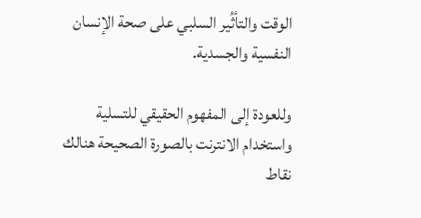الوقت والتأثُير السلبي على صحة الإنسان النفسية والجسدية.

وللعودة إلى المفهوم الحقيقي للتسلية واستخدام الانترنت بالصورة الصحيحة هنالك نقاط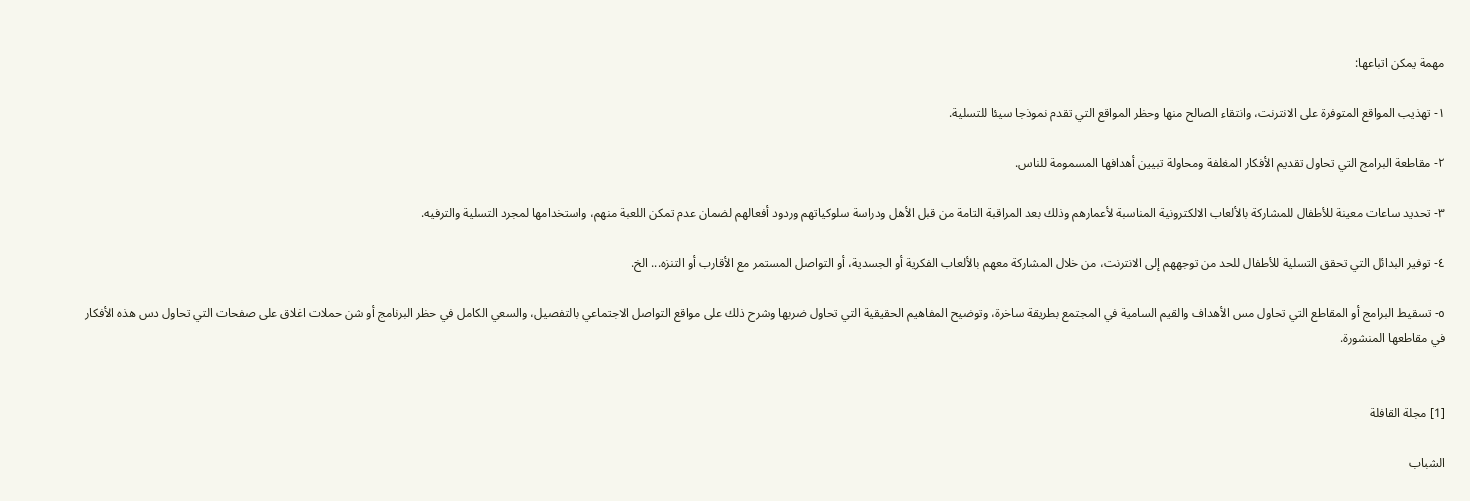مهمة يمكن اتباعها:

١- تهذيب المواقع المتوفرة على الانترنت، وانتقاء الصالح منها وحظر المواقع التي تقدم نموذجا سيئا للتسلية.

٢- مقاطعة البرامج التي تحاول تقديم الأفكار المغلفة ومحاولة تبيين أهدافها المسمومة للناس.

٣- تحديد ساعات معينة للأطفال للمشاركة بالألعاب الالكترونية المناسبة لأعمارهم وذلك بعد المراقبة التامة من قبل الأهل ودراسة سلوكياتهم وردود أفعالهم لضمان عدم تمكن اللعبة منهم، واستخدامها لمجرد التسلية والترفيه.

٤- توفير البدائل التي تحقق التسلية للأطفال للحد من توجههم إلى الانترنت، من خلال المشاركة معهم بالألعاب الفكرية أو الجسدية، أو التواصل المستمر مع الأقارب أو التنزه... الخ.

٥- تسقيط البرامج أو المقاطع التي تحاول مس الأهداف والقيم السامية في المجتمع بطريقة ساخرة، وتوضيح المفاهيم الحقيقية التي تحاول ضربها وشرح ذلك على مواقع التواصل الاجتماعي بالتفصيل، والسعي الكامل في حظر البرنامج أو شن حملات اغلاق على صفحات التي تحاول دس هذه الأفكار في مقاطعها المنشورة.


[1] مجلة القافلة

الشباب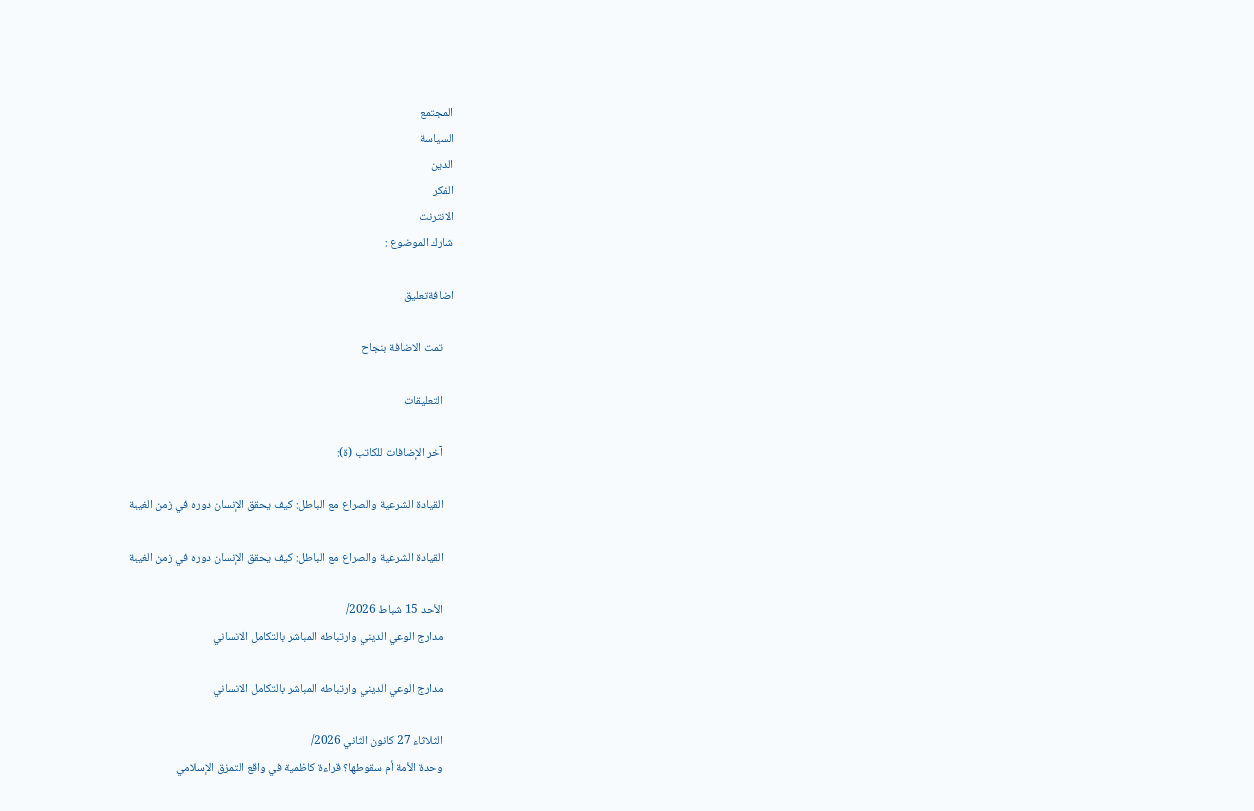المجتمع
السياسة
الدين
الفكر
الانترنت
شارك الموضوع :

اضافةتعليق

    تمت الاضافة بنجاح

    التعليقات

    آخر الإضافات للكاتب (ة):

    القيادة الشرعية والصراع مع الباطل: كيف يحقق الإنسان دوره في زمن الغيبة

    القيادة الشرعية والصراع مع الباطل: كيف يحقق الإنسان دوره في زمن الغيبة

    الأحد 15 شباط 2026/
    مدارج الوعي الديني وارتباطه المباشر بالتكامل الانساني

    مدارج الوعي الديني وارتباطه المباشر بالتكامل الانساني

    الثلاثاء 27 كانون الثاني 2026/
    وحدة الأمة أم سقوطها؟ قراءة كاظمية في واقع التمزق الإسلامي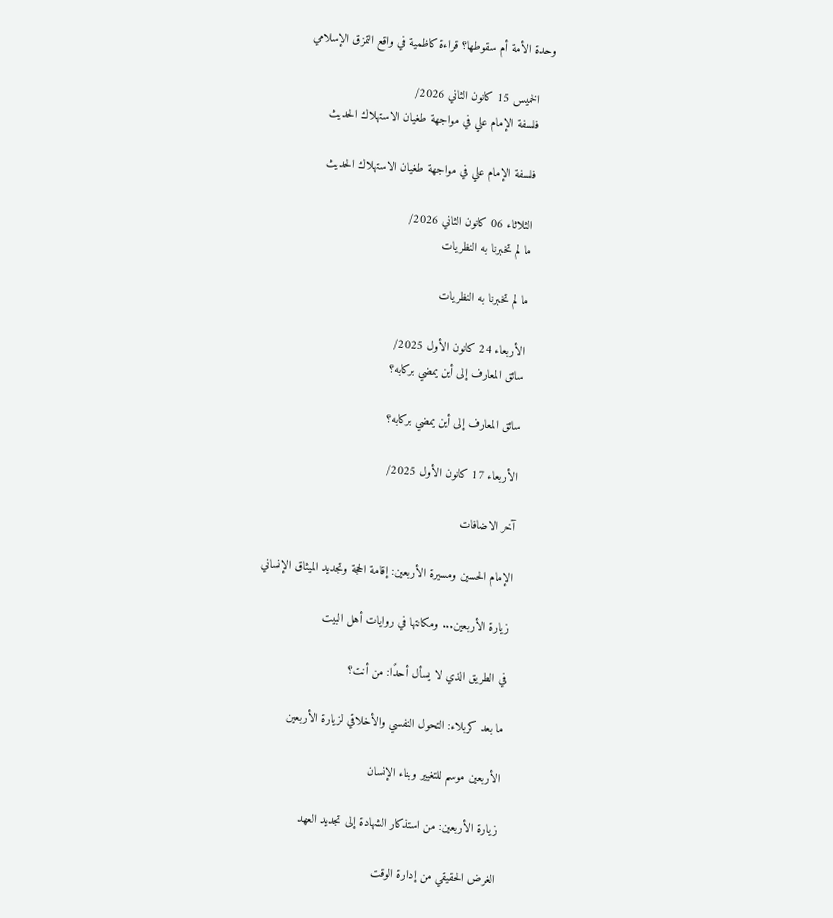وحدة الأمة أم سقوطها؟ قراءة كاظمية في واقع التمزق الإسلامي

    الخميس 15 كانون الثاني 2026/
    فلسفة الإمام علي في مواجهة طغيان الاستهلاك الحديث

    فلسفة الإمام علي في مواجهة طغيان الاستهلاك الحديث

    الثلاثاء 06 كانون الثاني 2026/
    ما لم تخبرنا به النظريات

    ما لم تخبرنا به النظريات

    الأربعاء 24 كانون الأول 2025/
    سائق المعارف إلى أين يمضي بركابه؟

    سائق المعارف إلى أين يمضي بركابه؟

    الأربعاء 17 كانون الأول 2025/

    آخر الاضافات

    الإمام الحسين ومسيرة الأربعين: إقامة الحجة وتجديد الميثاق الإنساني

    زيارة الأربعين... ومكانتها في روايات أهل البيت

    في الطريق الذي لا يسأل أحدًا: من أنت؟

    ما بعد كربلاء: التحول النفسي والأخلاقي لزيارة الأربعين

    الأربعين موسم للتغيير وبناء الإنسان

    زيارة الأربعين: من استذكار الشهادة إلى تجديد العهد

    الغرض الحقيقي من إدارة الوقت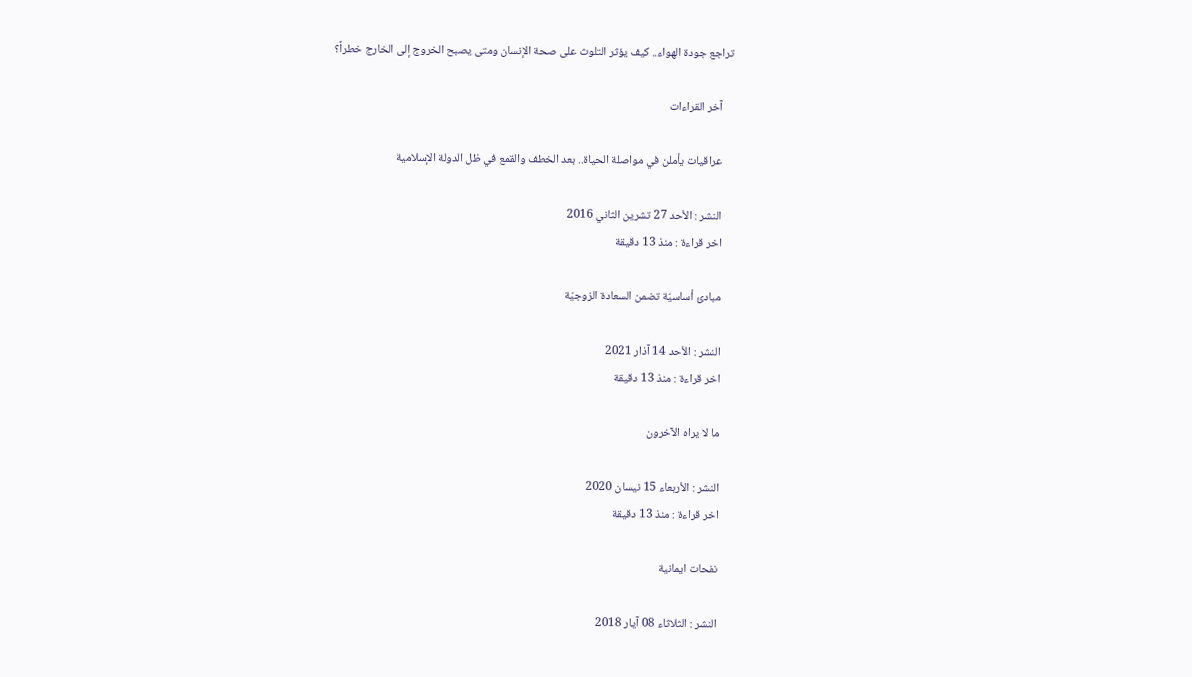تراجع جودة الهواء.. كيف يؤثر التلوث على صحة الإنسان ومتى يصبح الخروج إلى الخارج خطراً؟

    آخر القراءات

    عراقيات يأملن في مواصلة الحياة.. بعد الخطف والقمع في ظل الدولة الإسلامية

    النشر : الأحد 27 تشرين الثاني 2016
    اخر قراءة : منذ 13 دقيقة

    مبادئ أساسيّة تضمن السعادة الزوجيّة

    النشر : الأحد 14 آذار 2021
    اخر قراءة : منذ 13 دقيقة

    ما لا يراه الآخرون

    النشر : الأربعاء 15 نيسان 2020
    اخر قراءة : منذ 13 دقيقة

    نفحات ايمانية

    النشر : الثلاثاء 08 آيار 2018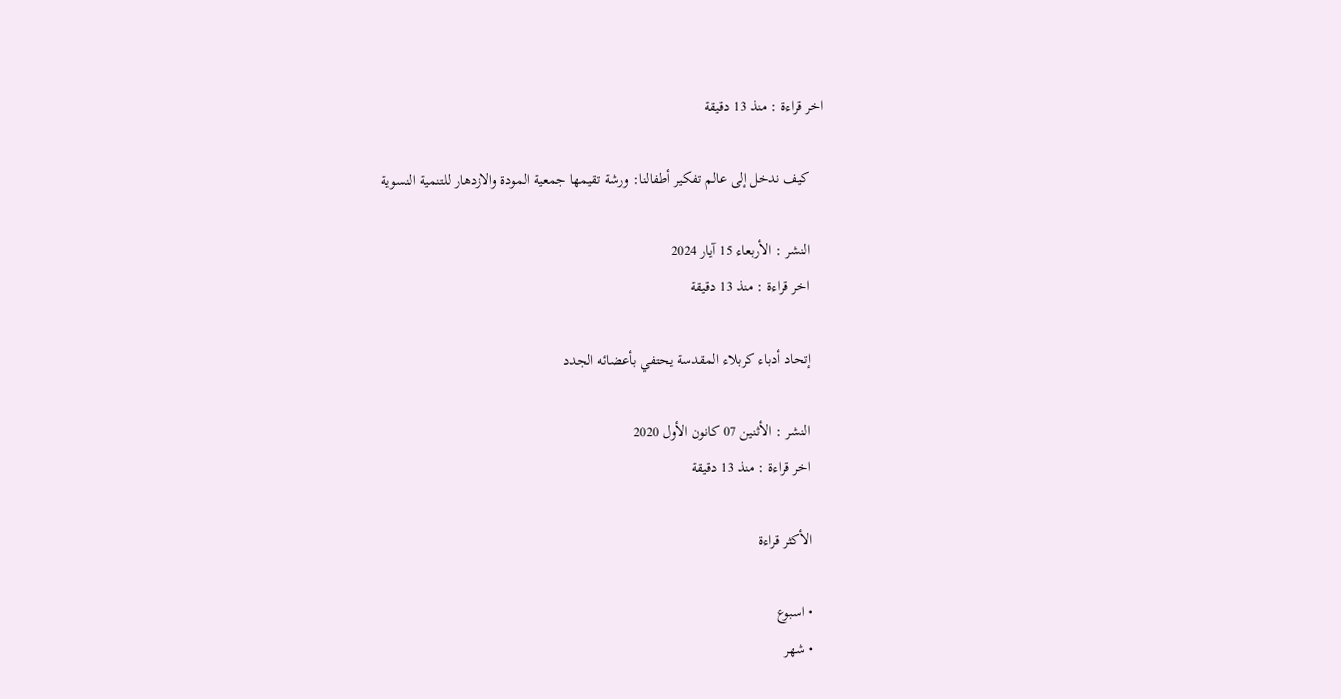اخر قراءة : منذ 13 دقيقة

    كيف ندخل إلى عالم تفكير أطفالنا: ورشة تقيمها جمعية المودة والازدهار للتنمية النسوية

    النشر : الأربعاء 15 آيار 2024
    اخر قراءة : منذ 13 دقيقة

    إتحاد أدباء كربلاء المقدسة يحتفي بأعضائه الجدد

    النشر : الأثنين 07 كانون الأول 2020
    اخر قراءة : منذ 13 دقيقة

    الأكثر قراءة

    • اسبوع
    • شهر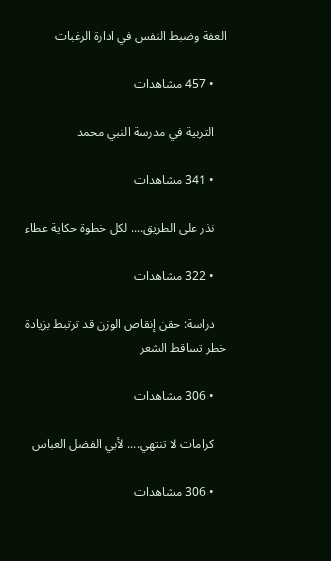العفة وضبط النفس في ادارة الرغبات

    • 457 مشاهدات

    التربية في مدرسة النبي محمد

    • 341 مشاهدات

    نذر على الطريق.... لكل خطوة حكاية عطاء

    • 322 مشاهدات

    دراسة: حقن إنقاص الوزن قد ترتبط بزيادة خطر تساقط الشعر

    • 306 مشاهدات

    كرامات لا تنتهي.... لأبي الفضل العباس

    • 306 مشاهدات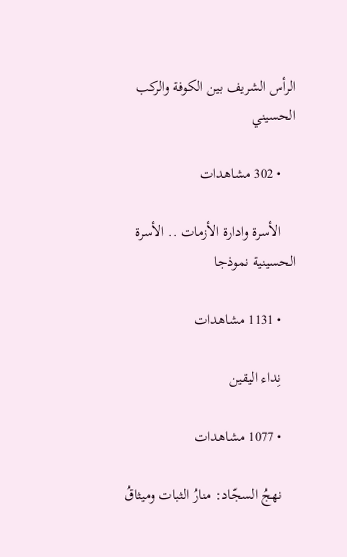الرأس الشريف بين الكوفة والركب الحسيني

    • 302 مشاهدات

    الأسرة وادارة الأزمات .. الأسرة الحسينية نموذجا

    • 1131 مشاهدات

    نِداء اليقين

    • 1077 مشاهدات

    نهجُ السجّاد: منارُ الثبات وميثاقُ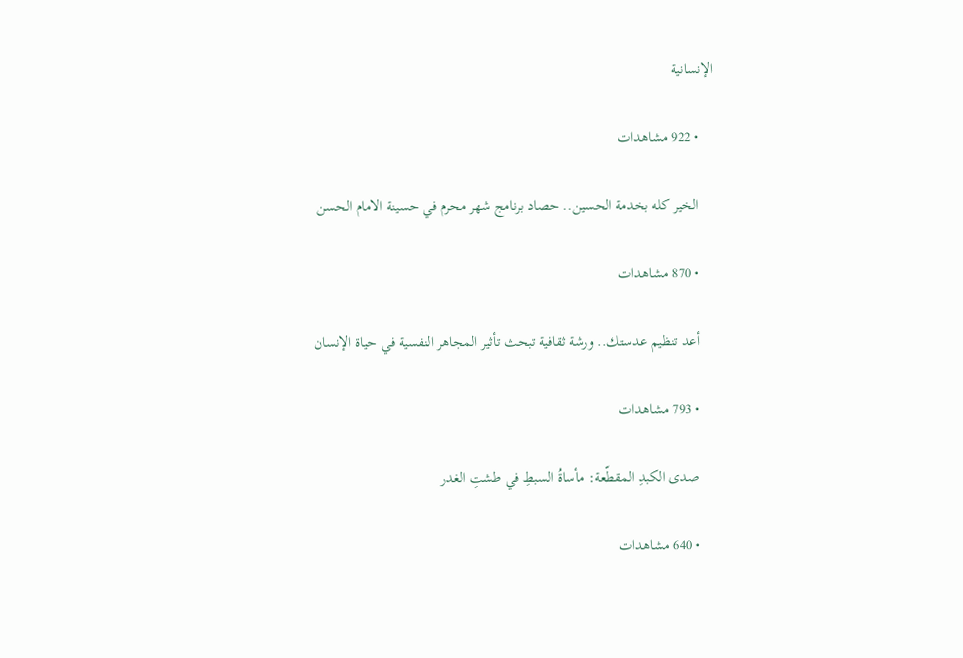الإنسانية

    • 922 مشاهدات

    الخير كله بخدمة الحسين.. حصاد برنامج شهر محرم في حسينة الامام الحسن

    • 870 مشاهدات

    أعد تنظيم عدستك.. ورشة ثقافية تبحث تأثير المجاهر النفسية في حياة الإنسان

    • 793 مشاهدات

    صدى الكبدِ المقطّعة: مأساةُ السبطِ في طشتِ الغدر

    • 640 مشاهدات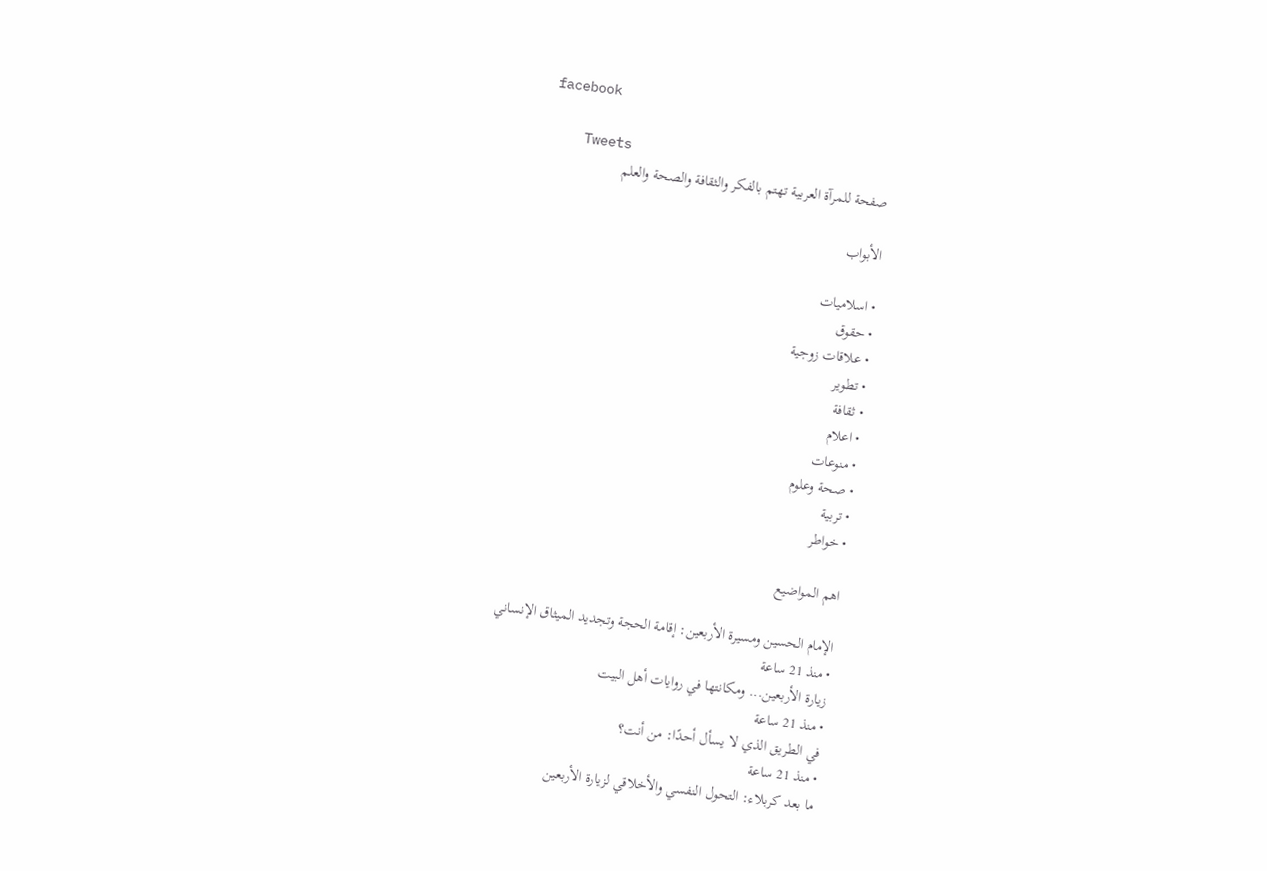facebook

    Tweets
    صفحة للمرآة العربية تهتم بالفكر والثقافة والصحة والعلم

    الأبواب

    • اسلاميات
    • حقوق
    • علاقات زوجية
    • تطوير
    • ثقافة
    • اعلام
    • منوعات
    • صحة وعلوم
    • تربية
    • خواطر

    اهم المواضيع

    الإمام الحسين ومسيرة الأربعين: إقامة الحجة وتجديد الميثاق الإنساني
    • منذ 21 ساعة
    زيارة الأربعين... ومكانتها في روايات أهل البيت
    • منذ 21 ساعة
    في الطريق الذي لا يسأل أحدًا: من أنت؟
    • منذ 21 ساعة
    ما بعد كربلاء: التحول النفسي والأخلاقي لزيارة الأربعين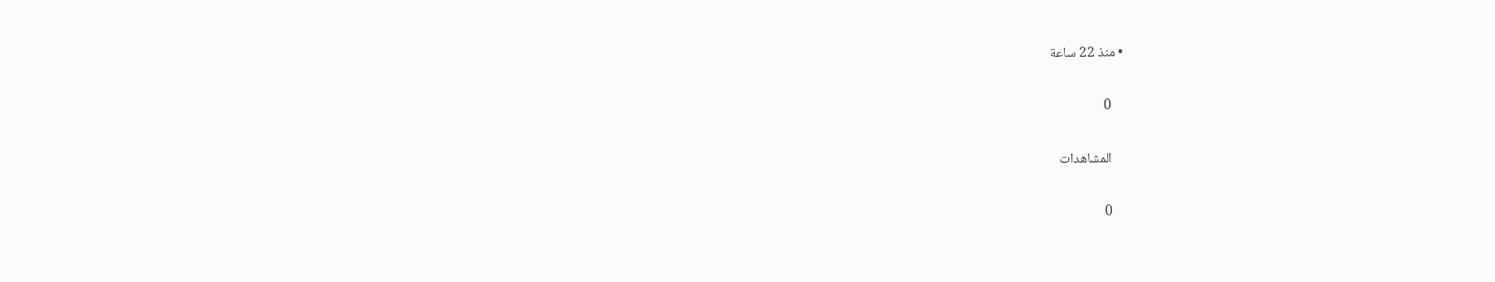• منذ 22 ساعة

    0

    المشاهدات

    0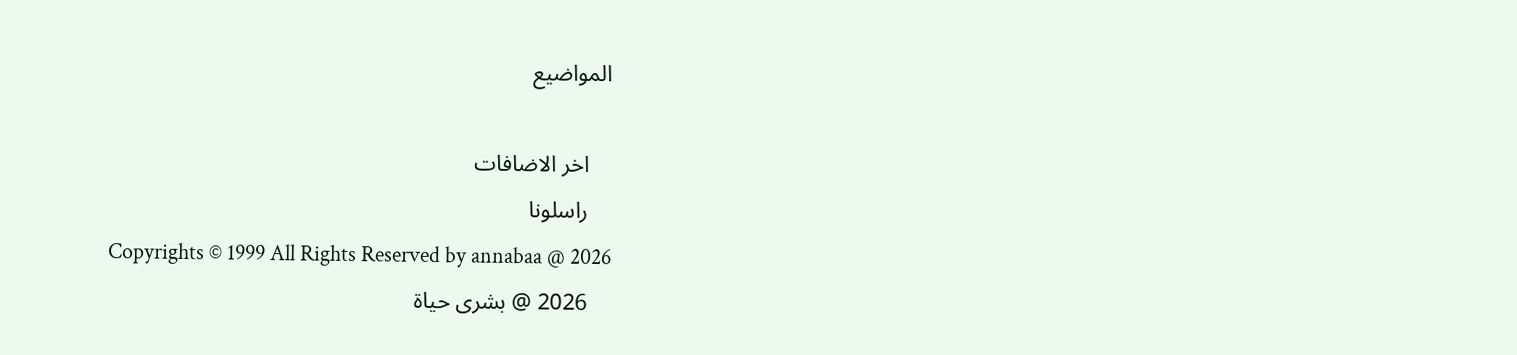المواضيع

    اخر الاضافات
    راسلونا
    Copyrights © 1999 All Rights Reserved by annabaa @ 2026
    2026 @ بشرى حياة